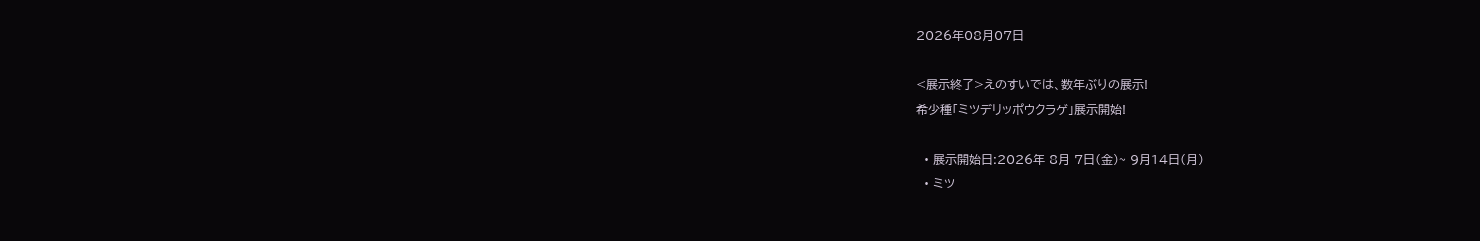2026年08月07日

<展示終了>えのすいでは、数年ぶりの展示!
希少種「ミツデリッポウクラゲ」展示開始!

  • 展示開始日:2026年 8月 7日(金)~ 9月14日(月)
  • ミツ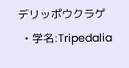デリッポウクラゲ
  • 学名:Tripedalia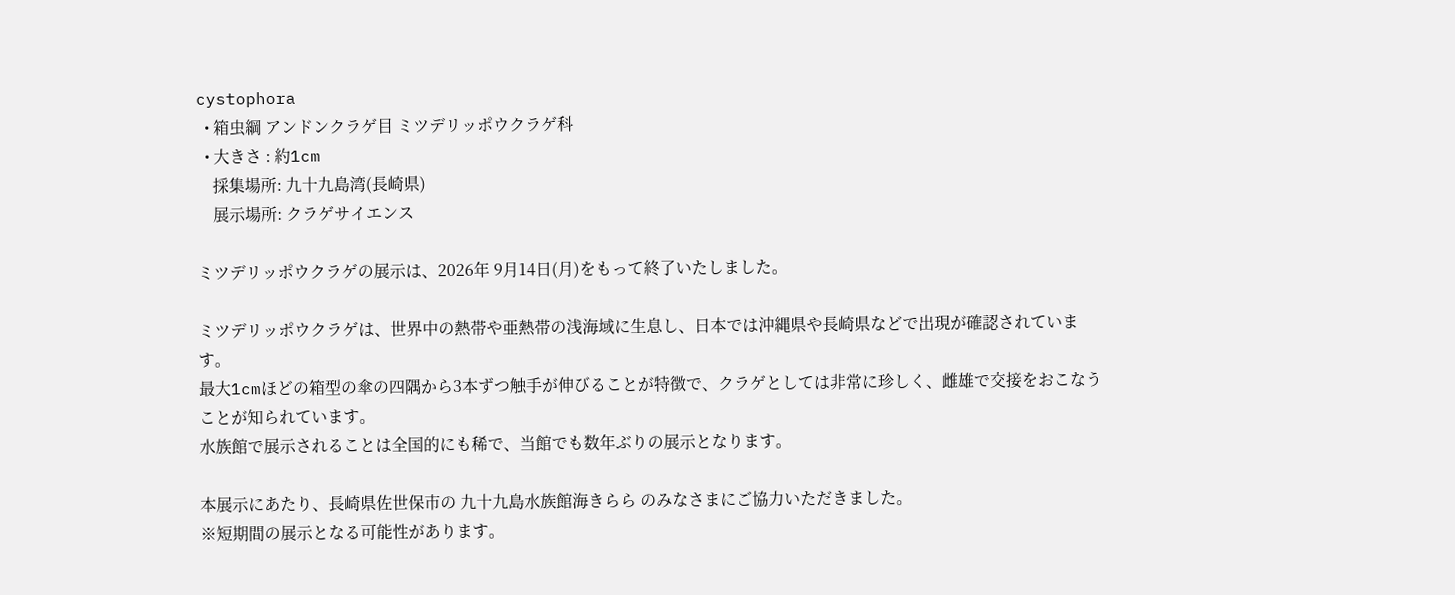cystophora
  • 箱虫綱 アンドンクラゲ目 ミツデリッポウクラゲ科
  • 大きさ : 約1cm
    採集場所: 九十九島湾(長崎県)
    展示場所: クラゲサイエンス

ミツデリッポウクラゲの展示は、2026年 9月14日(月)をもって終了いたしました。

ミツデリッポウクラゲは、世界中の熱帯や亜熱帯の浅海域に生息し、日本では沖縄県や長崎県などで出現が確認されています。
最大1cmほどの箱型の傘の四隅から3本ずつ触手が伸びることが特徴で、クラゲとしては非常に珍しく、雌雄で交接をおこなうことが知られています。
水族館で展示されることは全国的にも稀で、当館でも数年ぶりの展示となります。

本展示にあたり、長崎県佐世保市の 九十九島水族館海きらら のみなさまにご協力いただきました。
※短期間の展示となる可能性があります。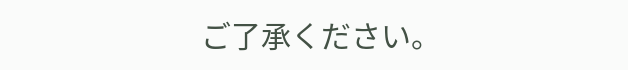ご了承ください。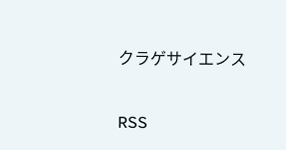クラゲサイエンス

RSS